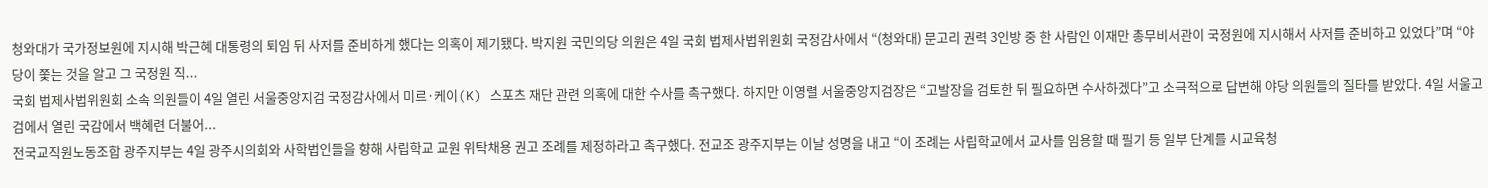청와대가 국가정보원에 지시해 박근혜 대통령의 퇴임 뒤 사저를 준비하게 했다는 의혹이 제기됐다. 박지원 국민의당 의원은 4일 국회 법제사법위원회 국정감사에서 “(청와대) 문고리 권력 3인방 중 한 사람인 이재만 총무비서관이 국정원에 지시해서 사저를 준비하고 있었다”며 “야당이 쫓는 것을 알고 그 국정원 직...
국회 법제사법위원회 소속 의원들이 4일 열린 서울중앙지검 국정감사에서 미르·케이(K) 스포츠 재단 관련 의혹에 대한 수사를 촉구했다. 하지만 이영렬 서울중앙지검장은 “고발장을 검토한 뒤 필요하면 수사하겠다”고 소극적으로 답변해 야당 의원들의 질타를 받았다. 4일 서울고검에서 열린 국감에서 백혜련 더불어...
전국교직원노동조합 광주지부는 4일 광주시의회와 사학법인들을 향해 사립학교 교원 위탁채용 권고 조례를 제정하라고 촉구했다. 전교조 광주지부는 이날 성명을 내고 “이 조례는 사립학교에서 교사를 임용할 때 필기 등 일부 단계를 시교육청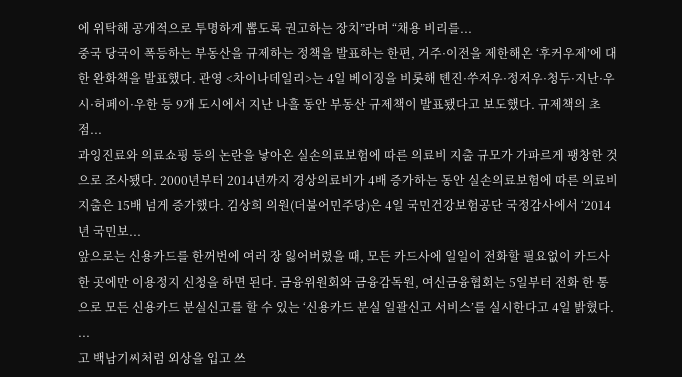에 위탁해 공개적으로 투명하게 뽑도록 권고하는 장치”라며 “채용 비리를...
중국 당국이 폭등하는 부동산을 규제하는 정책을 발표하는 한편, 거주·이전을 제한해온 ‘후커우제’에 대한 완화책을 발표했다. 관영 <차이나데일리>는 4일 베이징을 비롯해 톈진·쑤저우·정저우·청두·지난·우시·허페이·우한 등 9개 도시에서 지난 나흘 동안 부동산 규제책이 발표됐다고 보도했다. 규제책의 초점...
과잉진료와 의료쇼핑 등의 논란을 낳아온 실손의료보험에 따른 의료비 지출 규모가 가파르게 팽창한 것으로 조사됐다. 2000년부터 2014년까지 경상의료비가 4배 증가하는 동안 실손의료보험에 따른 의료비 지출은 15배 넘게 증가했다. 김상희 의원(더불어민주당)은 4일 국민건강보험공단 국정감사에서 ‘2014년 국민보...
앞으로는 신용카드를 한꺼번에 여러 장 잃어버렸을 때, 모든 카드사에 일일이 전화할 필요없이 카드사 한 곳에만 이용정지 신청을 하면 된다. 금융위원회와 금융감독원, 여신금융협회는 5일부터 전화 한 통으로 모든 신용카드 분실신고를 할 수 있는 ‘신용카드 분실 일괄신고 서비스’를 실시한다고 4일 밝혔다. ...
고 백남기씨처럼 외상을 입고 쓰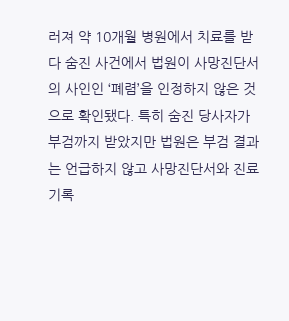러져 약 10개월 병원에서 치료를 받다 숨진 사건에서 법원이 사망진단서의 사인인 ‘폐렴’을 인정하지 않은 것으로 확인됐다. 특히 숨진 당사자가 부검까지 받았지만 법원은 부검 결과는 언급하지 않고 사망진단서와 진료기록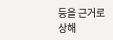등을 근거로 상해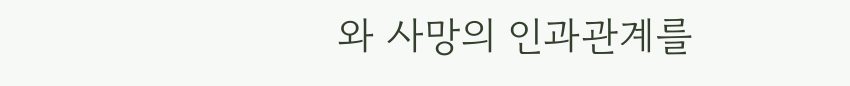와 사망의 인과관계를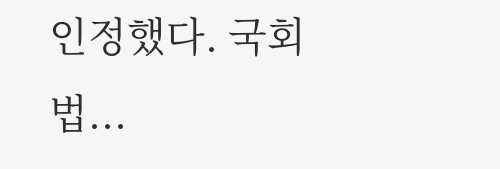인정했다. 국회 법...